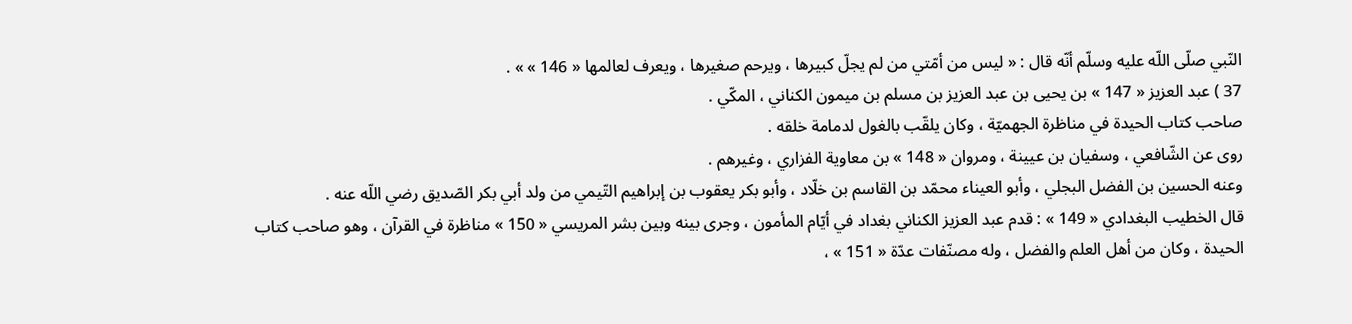النّبي صلّى اللّه عليه وسلّم أنّه قال : « ليس من أمّتي من لم يجلّ كبيرها ، ويرحم صغيرها ، ويعرف لعالمها « 146 » » .
37 ) عبد العزيز « 147 » بن يحيى بن عبد العزيز بن مسلم بن ميمون الكناني ، المكّي .
صاحب كتاب الحيدة في مناظرة الجهميّة ، وكان يلقّب بالغول لدمامة خلقه .
روى عن الشّافعي ، وسفيان بن عيينة ، ومروان « 148 » بن معاوية الفزاري ، وغيرهم .
وعنه الحسين بن الفضل البجلي ، وأبو العيناء محمّد بن القاسم بن خلّاد ، وأبو بكر يعقوب بن إبراهيم التّيمي من ولد أبي بكر الصّديق رضي اللّه عنه .
قال الخطيب البغدادي « 149 » : قدم عبد العزيز الكناني بغداد في أيّام المأمون ، وجرى بينه وبين بشر المريسي « 150 » مناظرة في القرآن ، وهو صاحب كتاب الحيدة ، وكان من أهل العلم والفضل ، وله مصنّفات عدّة « 151 » ،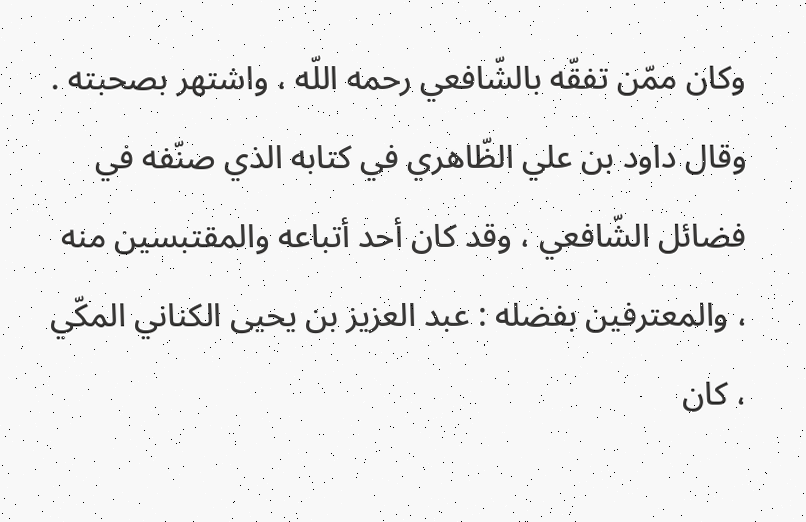وكان ممّن تفقّه بالشّافعي رحمه اللّه ، واشتهر بصحبته . وقال داود بن علي الظّاهري في كتابه الذي صنّفه في فضائل الشّافعي ، وقد كان أحد أتباعه والمقتبسين منه ، والمعترفين بفضله : عبد العزيز بن يحيى الكناني المكّي ، كان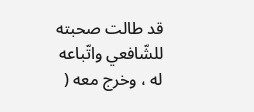قد طالت صحبته للشّافعي واتّباعه له ، وخرج معه (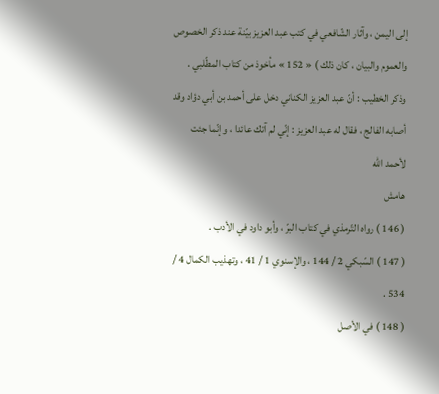إلى اليمن ، وآثار الشّافعي في كتب عبد العزيز بيّنة عند ذكر الخصوص والعموم والبيان ، كان ذلك ) « 152 » مأخوذ من كتاب المطّلبي .
وذكر الخطيب : أنّ عبد العزيز الكناني دخل على أحمد بن أبي دؤاد وقد أصابه الفالج ، فقال له عبد العزيز : إنّي لم آتك عائدا ، وإنّما جئت لأحمد اللّه
هامش
( 146 ) رواه التّرمذي في كتاب البرّ ، وأبو داود في الأدب .
( 147 ) السّبكي 2 / 144 ، والإسنوي 1 / 41 ، وتهذيب الكمال 4 / 534 .
( 148 ) في الأصل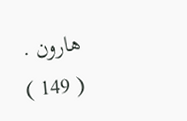هارون .
( 149 )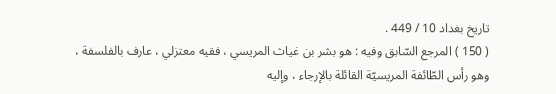تاريخ بغداد 10 / 449 .
( 150 ) المرجع السّابق وفيه : هو بشر بن غياث المريسي ، فقيه معتزلي ، عارف بالفلسفة ، وهو رأس الطّائفة المريسيّة القائلة بالإرجاء ، وإليه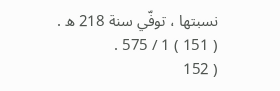نسبتها ، توفّي سنة 218 ه .
( 151 ) 1 / 575 .
( 152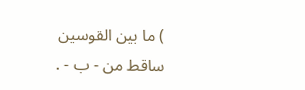) ما بين القوسين ساقط من - ب - .